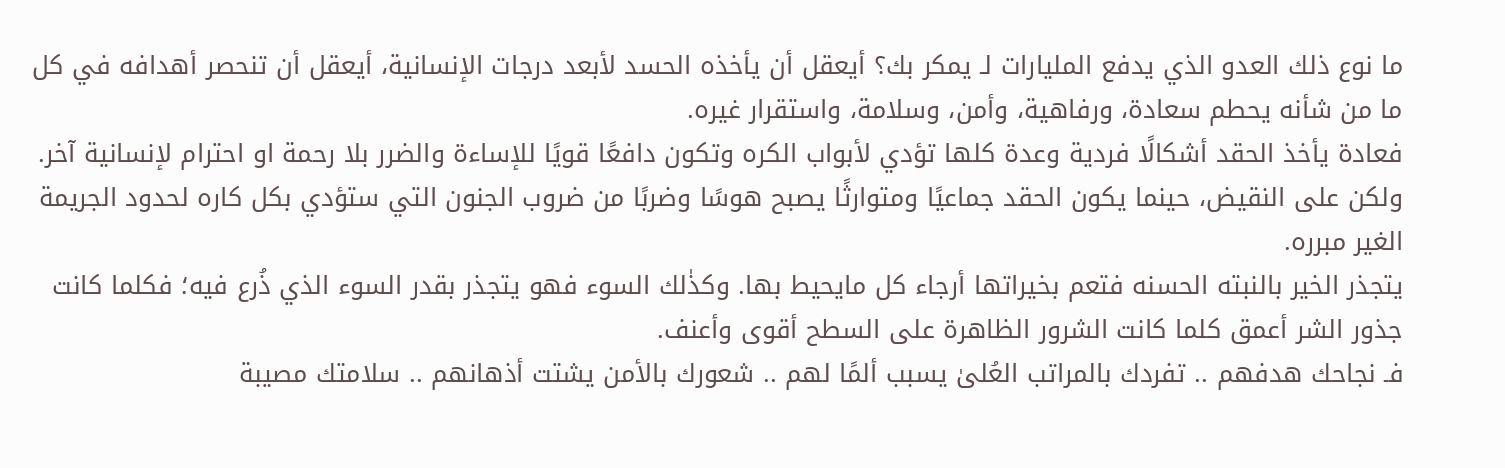ما نوع ذلك العدو الذي يدفع المليارات لـ يمكر بك؟ أيعقل أن يأخذه الحسد لأبعد درجات الإنسانية، أيعقل أن تنحصر أهدافه في كل ما من شأنه يحطم سعادة، ورفاهية، وأمن، وسلامة، واستقرار غيره.
فعادة يأخذ الحقد أشكالًا فردية وعدة كلها تؤدي لأبواب الكره وتكون دافعًا قويًا للإساءة والضرر بلا رحمة او احترام لإنسانية آخر. ولكن على النقيض، حينما يكون الحقد جماعيًا ومتوارثًا يصبح هوسًا وضربًا من ضروب الجنون التي ستؤدي بكل كاره لحدود الجريمة الغير مبرره.
يتجذر الخير بالنبته الحسنه فتعم بخيراتها أرجاء كل مايحيط بها. وكذٰلك السوء فهو يتجذر بقدر السوء الذي ذُرع فيه؛ فكلما كانت جذور الشر أعمق كلما كانت الشرور الظاهرة على السطح أقوى وأعنف.
فـ نجاحك هدفهم .. تفردك بالمراتب العُلىٰ يسبب ألمًا لهم .. شعورك بالأمن يشتت أذهانهم .. سلامتك مصيبة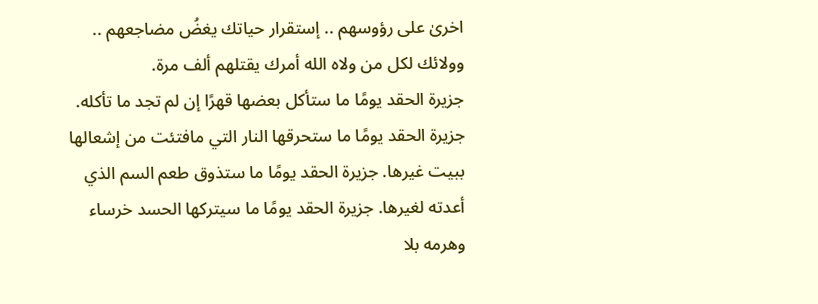اخرىٰ على رؤوسهم .. إستقرار حياتك يغضُ مضاجعهم .. وولائك لكل من ولاه الله أمرك يقتلهم ألف مرة.
جزيرة الحقد يومًا ما ستأكل بعضها قهرًا إن لم تجد ما تأكله. جزيرة الحقد يومًا ما ستحرقها النار التي مافتئت من إشعالها ببيت غيرها. جزيرة الحقد يومًا ما ستذوق طعم السم الذي أعدته لغيرها. جزيرة الحقد يومًا ما سيتركها الحسد خرساء وهرمه بلا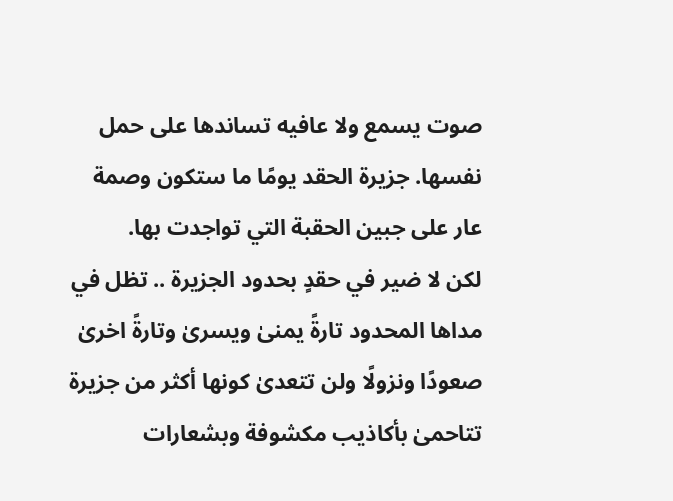صوت يسمع ولا عافيه تساندها على حمل نفسها. جزيرة الحقد يومًا ما ستكون وصمة عار على جبين الحقبة التي تواجدت بها.
لكن لا ضير في حقدٍ بحدود الجزيرة .. تظل في مداها المحدود تارةً يمنىٰ ويسرىٰ وتارةً اخرىٰ صعودًا ونزولًا ولن تتعدىٰ كونها أكثر من جزيرة تتاحمىٰ بأكاذيب مكشوفة وبشعارات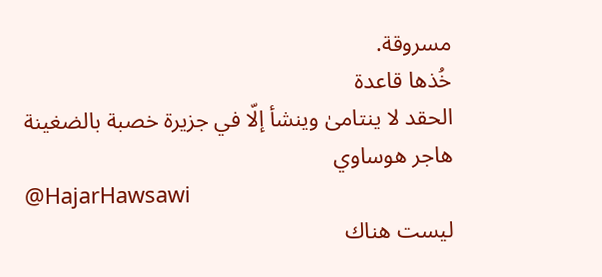مسروقة.
خُذها قاعدة
الحقد لا ينتامىٰ وينشأ إلّا في جزيرة خصبة بالضغينة
هاجر هوساوي
@HajarHawsawi
ليست هناك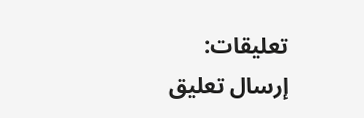تعليقات:
إرسال تعليق